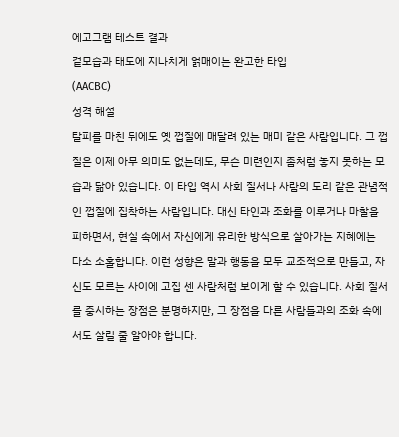에고그램 테스트 결과
겉모습과 태도에 지나치게 얽매이는 완고한 타입
(AACBC)
성격 해설
탈피를 마친 뒤에도 옛 껍질에 매달려 있는 매미 같은 사람입니다. 그 껍질은 이제 아무 의미도 없는데도, 무슨 미련인지 좀처럼 놓지 못하는 모습과 닮아 있습니다. 이 타입 역시 사회 질서나 사람의 도리 같은 관념적인 껍질에 집착하는 사람입니다. 대신 타인과 조화를 이루거나 마찰을 피하면서, 현실 속에서 자신에게 유리한 방식으로 살아가는 지혜에는 다소 소홀합니다. 이런 성향은 말과 행동을 모두 교조적으로 만들고, 자신도 모르는 사이에 고집 센 사람처럼 보이게 할 수 있습니다. 사회 질서를 중시하는 장점은 분명하지만, 그 장점을 다른 사람들과의 조화 속에서도 살릴 줄 알아야 합니다.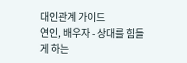대인관계 가이드
연인, 배우자 - 상대를 힘들게 하는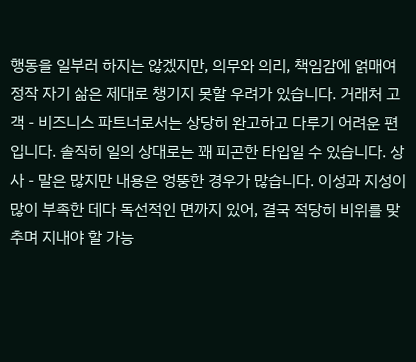행동을 일부러 하지는 않겠지만, 의무와 의리, 책임감에 얽매여 정작 자기 삶은 제대로 챙기지 못할 우려가 있습니다. 거래처 고객 - 비즈니스 파트너로서는 상당히 완고하고 다루기 어려운 편입니다. 솔직히 일의 상대로는 꽤 피곤한 타입일 수 있습니다. 상사 - 말은 많지만 내용은 엉뚱한 경우가 많습니다. 이성과 지성이 많이 부족한 데다 독선적인 면까지 있어, 결국 적당히 비위를 맞추며 지내야 할 가능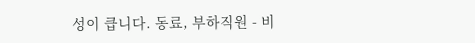성이 큽니다. 동료, 부하직원 - 비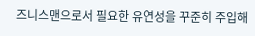즈니스맨으로서 필요한 유연성을 꾸준히 주입해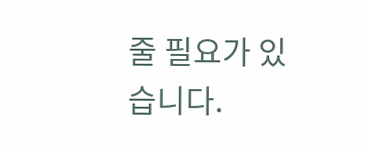줄 필요가 있습니다.